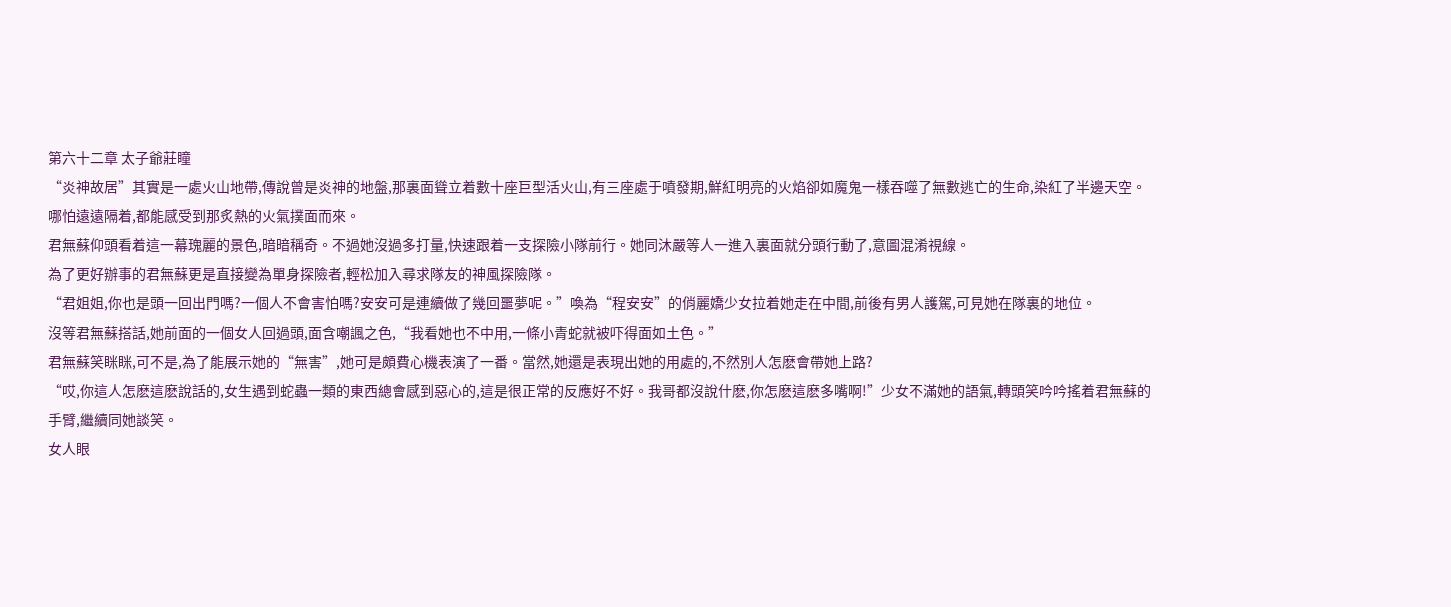第六十二章 太子爺莊瞳
“炎神故居”其實是一處火山地帶,傳說曾是炎神的地盤,那裏面聳立着數十座巨型活火山,有三座處于噴發期,鮮紅明亮的火焰卻如魔鬼一樣吞噬了無數逃亡的生命,染紅了半邊天空。哪怕遠遠隔着,都能感受到那炙熱的火氣撲面而來。
君無蘇仰頭看着這一幕瑰麗的景色,暗暗稱奇。不過她沒過多打量,快速跟着一支探險小隊前行。她同沐嚴等人一進入裏面就分頭行動了,意圖混淆視線。
為了更好辦事的君無蘇更是直接變為單身探險者,輕松加入尋求隊友的神風探險隊。
“君姐姐,你也是頭一回出門嗎?一個人不會害怕嗎?安安可是連續做了幾回噩夢呢。”喚為“程安安”的俏麗嬌少女拉着她走在中間,前後有男人護駕,可見她在隊裏的地位。
沒等君無蘇搭話,她前面的一個女人回過頭,面含嘲諷之色,“我看她也不中用,一條小青蛇就被吓得面如土色。”
君無蘇笑眯眯,可不是,為了能展示她的“無害”,她可是頗費心機表演了一番。當然,她還是表現出她的用處的,不然別人怎麽會帶她上路?
“哎,你這人怎麽這麽說話的,女生遇到蛇蟲一類的東西總會感到惡心的,這是很正常的反應好不好。我哥都沒說什麽,你怎麽這麽多嘴啊!”少女不滿她的語氣,轉頭笑吟吟搖着君無蘇的手臂,繼續同她談笑。
女人眼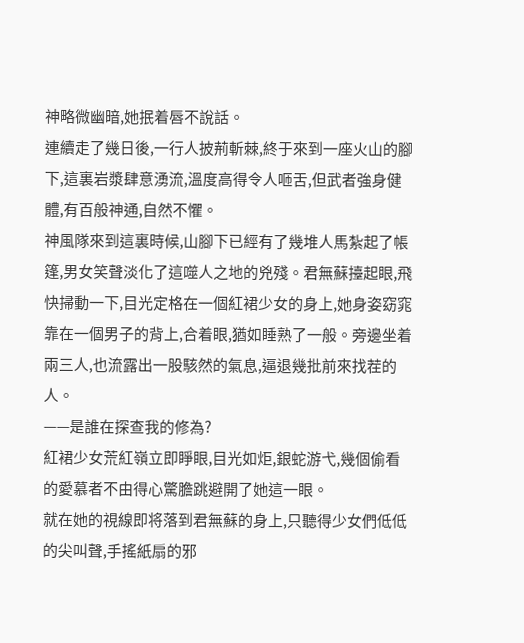神略微幽暗,她抿着唇不說話。
連續走了幾日後,一行人披荊斬棘,終于來到一座火山的腳下,這裏岩漿肆意湧流,溫度高得令人咂舌,但武者強身健體,有百般神通,自然不懼。
神風隊來到這裏時候,山腳下已經有了幾堆人馬紮起了帳篷,男女笑聲淡化了這噬人之地的兇殘。君無蘇擡起眼,飛快掃動一下,目光定格在一個紅裙少女的身上,她身姿窈窕靠在一個男子的背上,合着眼,猶如睡熟了一般。旁邊坐着兩三人,也流露出一股駭然的氣息,逼退幾批前來找茬的人。
——是誰在探查我的修為?
紅裙少女荒紅嶺立即睜眼,目光如炬,銀蛇游弋,幾個偷看的愛慕者不由得心驚膽跳避開了她這一眼。
就在她的視線即将落到君無蘇的身上,只聽得少女們低低的尖叫聲,手搖紙扇的邪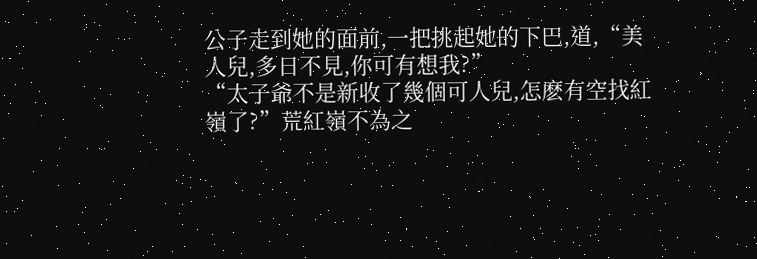公子走到她的面前,一把挑起她的下巴,道,“美人兒,多日不見,你可有想我?”
“太子爺不是新收了幾個可人兒,怎麽有空找紅嶺了?”荒紅嶺不為之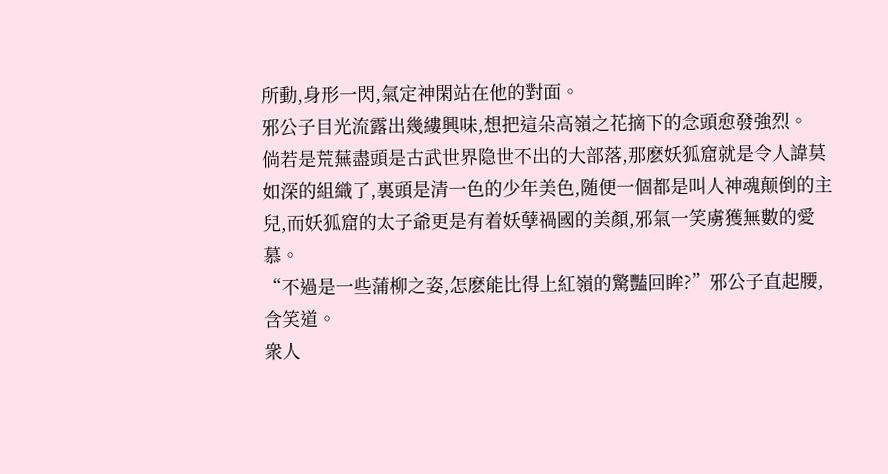所動,身形一閃,氣定神閑站在他的對面。
邪公子目光流露出幾縷興味,想把這朵高嶺之花摘下的念頭愈發強烈。
倘若是荒蕪盡頭是古武世界隐世不出的大部落,那麽妖狐窟就是令人諱莫如深的組織了,裏頭是清一色的少年美色,随便一個都是叫人神魂颠倒的主兒,而妖狐窟的太子爺更是有着妖孽禍國的美顏,邪氣一笑虜獲無數的愛慕。
“不過是一些蒲柳之姿,怎麽能比得上紅嶺的驚豔回眸?”邪公子直起腰,含笑道。
衆人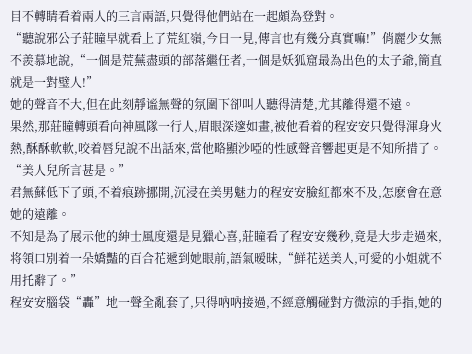目不轉睛看着兩人的三言兩語,只覺得他們站在一起頗為登對。
“聽說邪公子莊瞳早就看上了荒紅嶺,今日一見,傳言也有幾分真實嘛!”俏麗少女無不羨慕地說,“一個是荒蕪盡頭的部落繼任者,一個是妖狐窟最為出色的太子爺,簡直就是一對璧人!”
她的聲音不大,但在此刻靜谧無聲的氛圍下卻叫人聽得清楚,尤其離得還不遠。
果然,那莊瞳轉頭看向神風隊一行人,眉眼深邃如畫,被他看着的程安安只覺得渾身火熱,酥酥軟軟,咬着唇兒說不出話來,當他略顯沙啞的性感聲音響起更是不知所措了。
“美人兒所言甚是。”
君無蘇低下了頭,不着痕跡挪開,沉浸在美男魅力的程安安臉紅都來不及,怎麽會在意她的遠離。
不知是為了展示他的紳士風度還是見獵心喜,莊瞳看了程安安幾秒,竟是大步走過來,将領口別着一朵嬌豔的百合花遞到她眼前,語氣暧昧,“鮮花送美人,可愛的小姐就不用托辭了。”
程安安腦袋“轟”地一聲全亂套了,只得吶吶接過,不經意觸碰對方微涼的手指,她的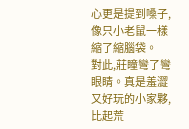心更是提到嗓子,像只小老鼠一樣縮了縮腦袋。
對此,莊瞳彎了彎眼睛。真是羞澀又好玩的小家夥,比起荒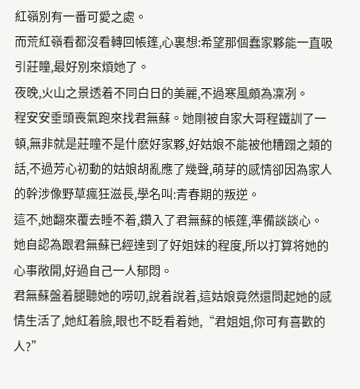紅嶺別有一番可愛之處。
而荒紅嶺看都沒看轉回帳篷,心裏想:希望那個蠢家夥能一直吸引莊瞳,最好別來煩她了。
夜晚,火山之景透着不同白日的美麗,不過寒風頗為凜冽。
程安安垂頭喪氣跑來找君無蘇。她剛被自家大哥程鐵訓了一頓,無非就是莊瞳不是什麽好家夥,好姑娘不能被他糟蹋之類的話,不過芳心初動的姑娘胡亂應了幾聲,萌芽的感情卻因為家人的幹涉像野草瘋狂滋長,學名叫:青春期的叛逆。
這不,她翻來覆去睡不着,鑽入了君無蘇的帳篷,準備談談心。
她自認為跟君無蘇已經達到了好姐妹的程度,所以打算将她的心事敞開,好過自己一人郁悶。
君無蘇盤着腿聽她的唠叨,說着說着,這姑娘竟然還問起她的感情生活了,她紅着臉,眼也不眨看着她,“君姐姐,你可有喜歡的人?”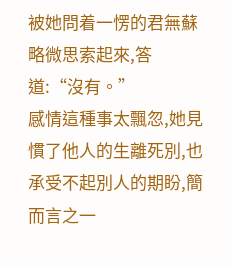被她問着一愣的君無蘇略微思索起來,答道:“沒有。”
感情這種事太飄忽,她見慣了他人的生離死別,也承受不起別人的期盼,簡而言之一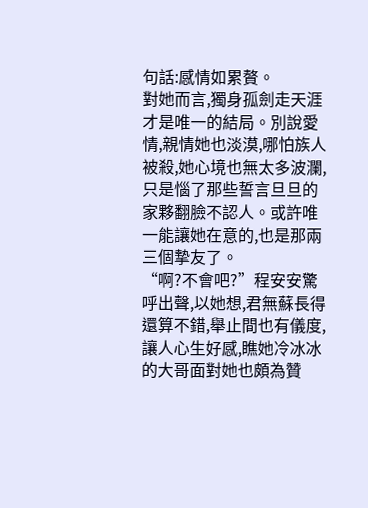句話:感情如累贅。
對她而言,獨身孤劍走天涯才是唯一的結局。別說愛情,親情她也淡漠,哪怕族人被殺,她心境也無太多波瀾,只是惱了那些誓言旦旦的家夥翻臉不認人。或許唯一能讓她在意的,也是那兩三個摯友了。
“啊?不會吧?”程安安驚呼出聲,以她想,君無蘇長得還算不錯,舉止間也有儀度,讓人心生好感,瞧她冷冰冰的大哥面對她也頗為贊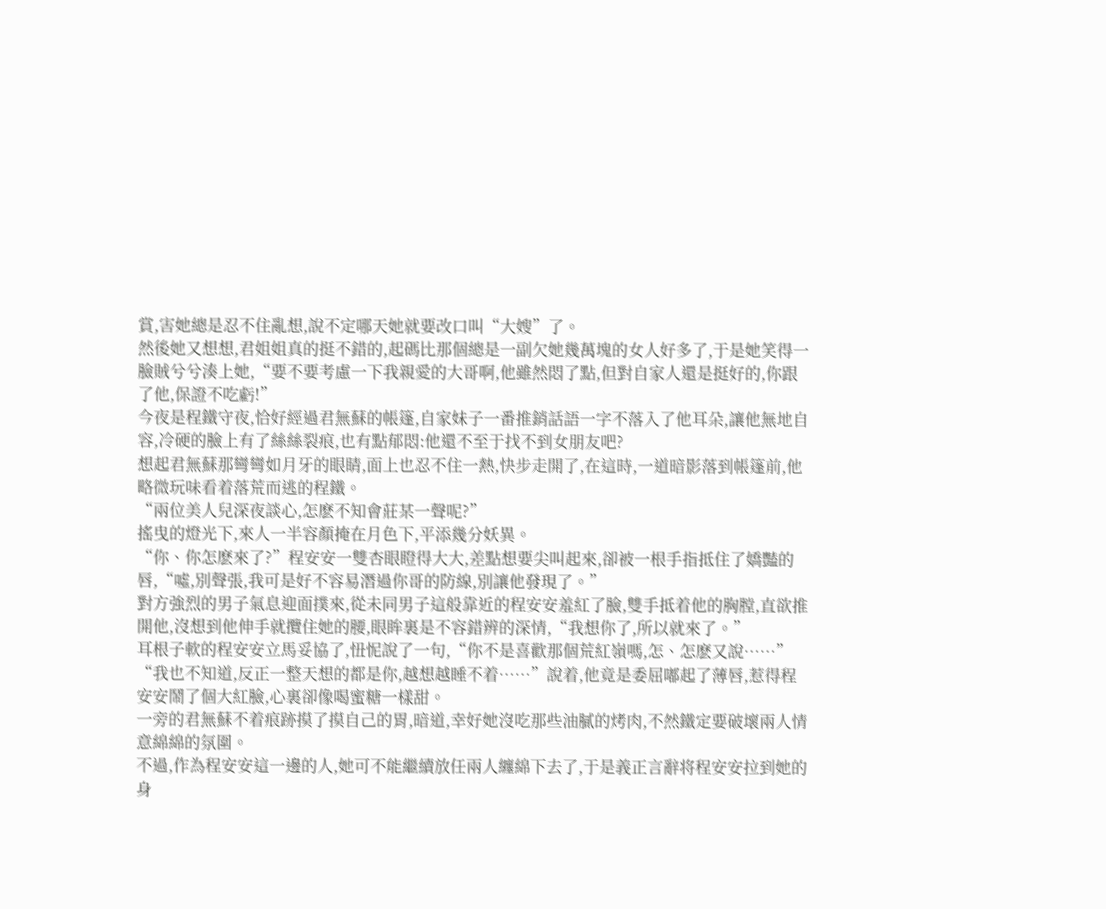賞,害她總是忍不住亂想,說不定哪天她就要改口叫“大嫂”了。
然後她又想想,君姐姐真的挺不錯的,起碼比那個總是一副欠她幾萬塊的女人好多了,于是她笑得一臉賊兮兮湊上她,“要不要考慮一下我親愛的大哥啊,他雖然悶了點,但對自家人還是挺好的,你跟了他,保證不吃虧!”
今夜是程鐵守夜,恰好經過君無蘇的帳篷,自家妹子一番推銷話語一字不落入了他耳朵,讓他無地自容,冷硬的臉上有了絲絲裂痕,也有點郁悶:他還不至于找不到女朋友吧?
想起君無蘇那彎彎如月牙的眼睛,面上也忍不住一熱,快步走開了,在這時,一道暗影落到帳篷前,他略微玩味看着落荒而逃的程鐵。
“兩位美人兒深夜談心,怎麽不知會莊某一聲呢?”
搖曳的燈光下,來人一半容顏掩在月色下,平添幾分妖異。
“你、你怎麽來了?”程安安一雙杏眼瞪得大大,差點想要尖叫起來,卻被一根手指抵住了嬌豔的唇,“噓,別聲張,我可是好不容易潛過你哥的防線,別讓他發現了。”
對方強烈的男子氣息迎面撲來,從未同男子這般靠近的程安安羞紅了臉,雙手抵着他的胸膛,直欲推開他,沒想到他伸手就攬住她的腰,眼眸裏是不容錯辨的深情,“我想你了,所以就來了。”
耳根子軟的程安安立馬妥協了,忸怩說了一句,“你不是喜歡那個荒紅嶺嗎,怎、怎麽又說……”
“我也不知道,反正一整天想的都是你,越想越睡不着……”說着,他竟是委屈嘟起了薄唇,惹得程安安鬧了個大紅臉,心裏卻像喝蜜糖一樣甜。
一旁的君無蘇不着痕跡摸了摸自己的胃,暗道,幸好她沒吃那些油膩的烤肉,不然鐵定要破壞兩人情意綿綿的氛圍。
不過,作為程安安這一邊的人,她可不能繼續放任兩人纏綿下去了,于是義正言辭将程安安拉到她的身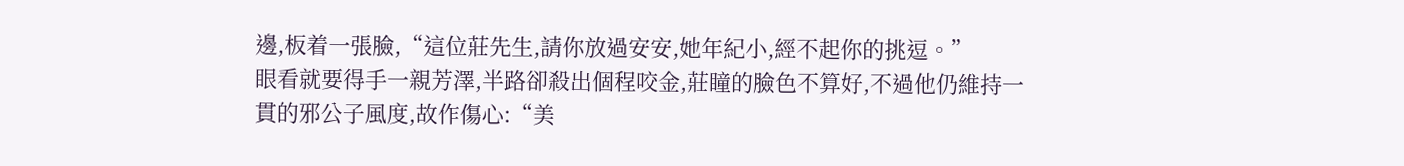邊,板着一張臉,“這位莊先生,請你放過安安,她年紀小,經不起你的挑逗。”
眼看就要得手一親芳澤,半路卻殺出個程咬金,莊瞳的臉色不算好,不過他仍維持一貫的邪公子風度,故作傷心:“美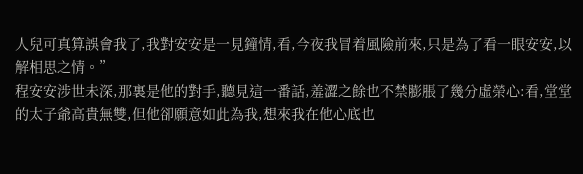人兒可真算誤會我了,我對安安是一見鐘情,看,今夜我冒着風險前來,只是為了看一眼安安,以解相思之情。”
程安安涉世未深,那裏是他的對手,聽見這一番話,羞澀之餘也不禁膨脹了幾分虛榮心:看,堂堂的太子爺高貴無雙,但他卻願意如此為我,想來我在他心底也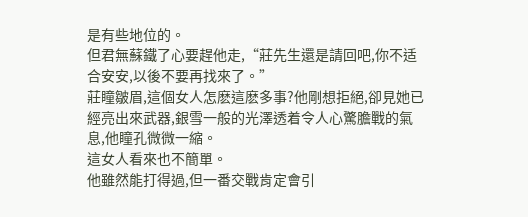是有些地位的。
但君無蘇鐵了心要趕他走,“莊先生還是請回吧,你不适合安安,以後不要再找來了。”
莊瞳皺眉,這個女人怎麽這麽多事?他剛想拒絕,卻見她已經亮出來武器,銀雪一般的光澤透着令人心驚膽戰的氣息,他瞳孔微微一縮。
這女人看來也不簡單。
他雖然能打得過,但一番交戰肯定會引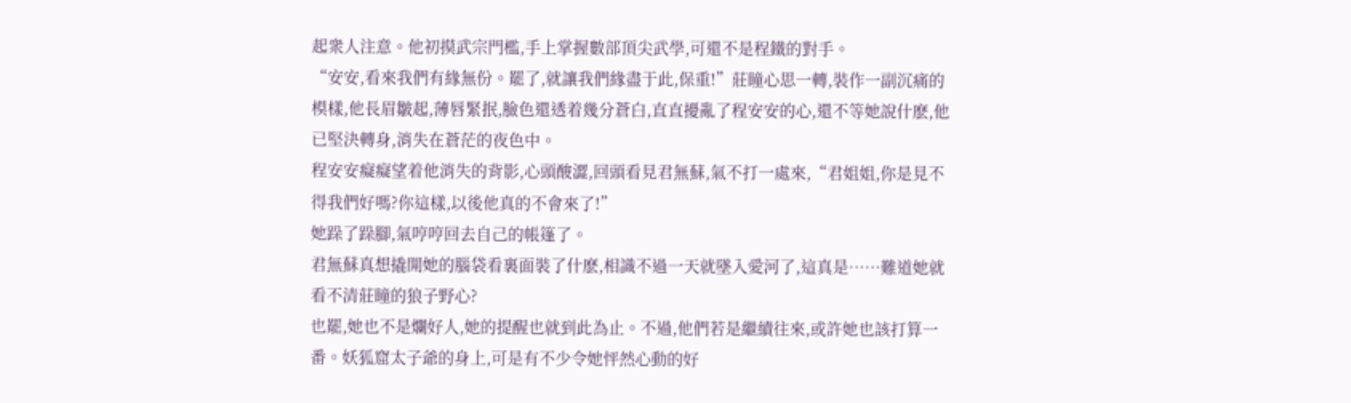起衆人注意。他初摸武宗門檻,手上掌握數部頂尖武學,可還不是程鐵的對手。
“安安,看來我們有緣無份。罷了,就讓我們緣盡于此,保重!”莊瞳心思一轉,裝作一副沉痛的模樣,他長眉皺起,薄唇緊抿,臉色還透着幾分蒼白,直直擾亂了程安安的心,還不等她說什麽,他已堅決轉身,消失在蒼茫的夜色中。
程安安癡癡望着他消失的背影,心頭酸澀,回頭看見君無蘇,氣不打一處來,“君姐姐,你是見不得我們好嗎?你這樣,以後他真的不會來了!”
她跺了跺腳,氣哼哼回去自己的帳篷了。
君無蘇真想撬開她的腦袋看裏面裝了什麽,相識不過一天就墜入愛河了,這真是……難道她就看不清莊瞳的狼子野心?
也罷,她也不是爛好人,她的提醒也就到此為止。不過,他們若是繼續往來,或許她也該打算一番。妖狐窟太子爺的身上,可是有不少令她怦然心動的好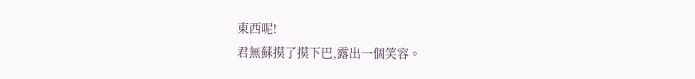東西呢!
君無蘇摸了摸下巴,露出一個笑容。